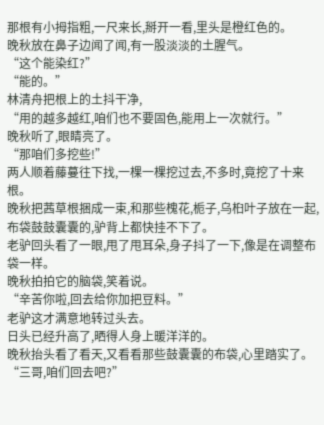那根有小拇指粗,一尺来长,掰开一看,里头是橙红色的。
晚秋放在鼻子边闻了闻,有一股淡淡的土腥气。
“这个能染红?”
“能的。”
林清舟把根上的土抖干净,
“用的越多越红,咱们也不要固色,能用上一次就行。”
晚秋听了,眼睛亮了。
“那咱们多挖些!”
两人顺着藤蔓往下找,一棵一棵挖过去,不多时,竟挖了十来根。
晚秋把茜草根捆成一束,和那些槐花,栀子,乌桕叶子放在一起,布袋鼓鼓囊囊的,驴背上都快挂不下了。
老驴回头看了一眼,甩了甩耳朵,身子抖了一下,像是在调整布袋一样。
晚秋拍拍它的脑袋,笑着说。
“辛苦你啦,回去给你加把豆料。”
老驴这才满意地转过头去。
日头已经升高了,晒得人身上暖洋洋的。
晚秋抬头看了看天,又看看那些鼓囊囊的布袋,心里踏实了。
“三哥,咱们回去吧?”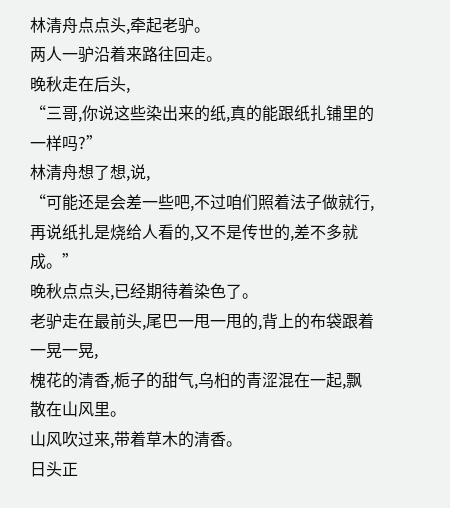林清舟点点头,牵起老驴。
两人一驴沿着来路往回走。
晚秋走在后头,
“三哥,你说这些染出来的纸,真的能跟纸扎铺里的一样吗?”
林清舟想了想,说,
“可能还是会差一些吧,不过咱们照着法子做就行,再说纸扎是烧给人看的,又不是传世的,差不多就成。”
晚秋点点头,已经期待着染色了。
老驴走在最前头,尾巴一甩一甩的,背上的布袋跟着一晃一晃,
槐花的清香,栀子的甜气,乌桕的青涩混在一起,飘散在山风里。
山风吹过来,带着草木的清香。
日头正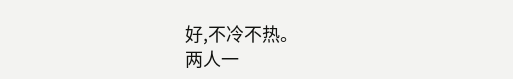好,不冷不热。
两人一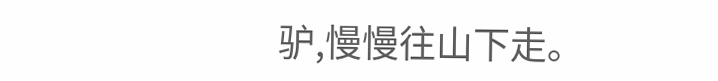驴,慢慢往山下走。